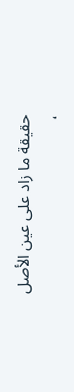حقيقة ما زاد على عين الأصل ،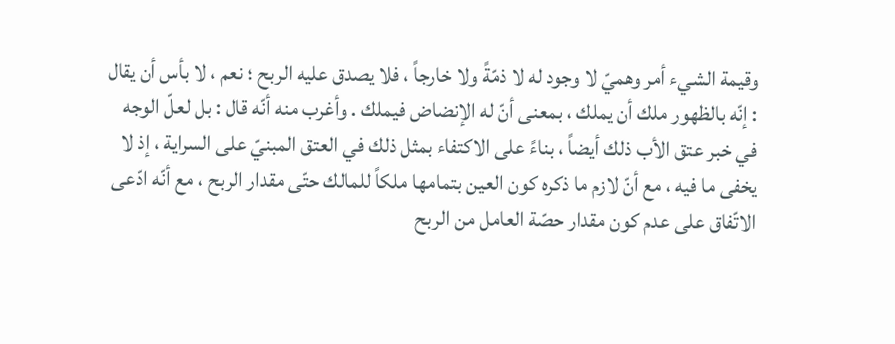وقيمة الشيء أمر وهميّ لا وجود له لا ذمّةً ولا خارجاً ، فلا يصدق عليه الربح ؛ نعم ، لا بأس أن يقال : إنّه بالظهور ملك أن يملك ، بمعنى أنّ له الإنضاض فيملك . وأغرب منه أنّه قال : بل لعلّ الوجه في خبر عتق الأب ذلك أيضاً ، بناءً على الاكتفاء بمثل ذلك في العتق المبنيّ على السراية ، إذ لا يخفى ما فيه ، مع أنّ لازم ما ذكره كون العين بتمامها ملكاً للمالك حتّى مقدار الربح ، مع أنّه ادّعى الاتّفاق على عدم كون مقدار حصّة العامل من الربح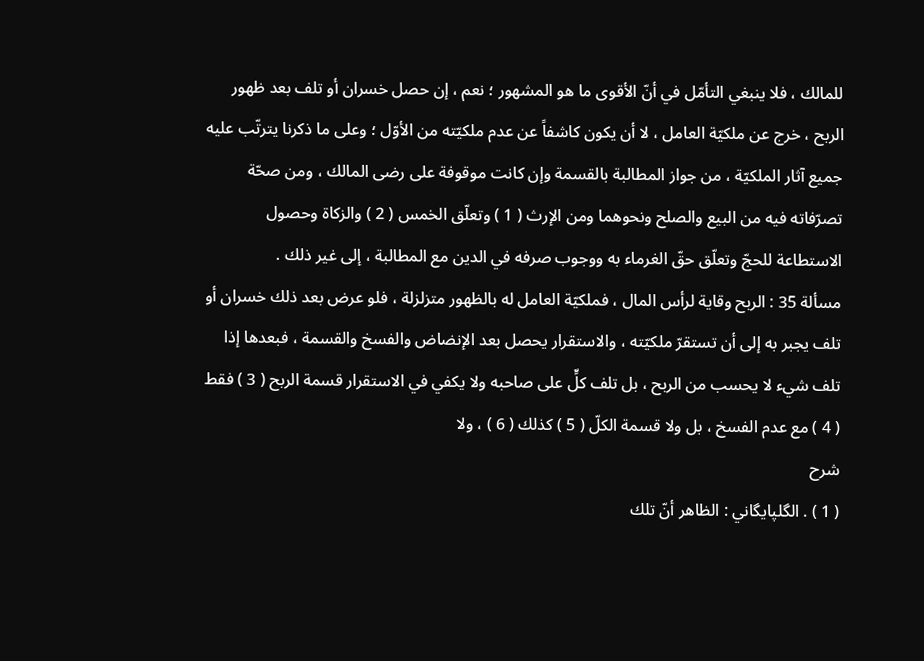للمالك ، فلا ينبغي التأمّل في أنّ الأقوى ما هو المشهور ؛ نعم ، إن حصل خسران أو تلف بعد ظهور الربح ، خرج عن ملكيّة العامل ، لا أن يكون كاشفاً عن عدم ملكيّته من الأوّل ؛ وعلى ما ذكرنا يترتّب عليه جميع آثار الملكيّة ، من جواز المطالبة بالقسمة وإن كانت موقوفة على رضى المالك ، ومن صحّة تصرّفاته فيه من البيع والصلح ونحوهما ومن الإرث ( 1 ) وتعلّق الخمس ( 2 ) والزكاة وحصول الاستطاعة للحجّ وتعلّق حقّ الغرماء به ووجوب صرفه في الدين مع المطالبة ، إلى غير ذلك .
مسألة 35 : الربح وقاية لرأس المال ، فملكيّة العامل له بالظهور متزلزلة ، فلو عرض بعد ذلك خسران أو تلف يجبر به إلى أن تستقرّ ملكيّته ، والاستقرار يحصل بعد الإنضاض والفسخ والقسمة ، فبعدها إذا تلف شيء لا يحسب من الربح ، بل تلف كلٍّ على صاحبه ولا يكفي في الاستقرار قسمة الربح ( 3 ) فقط ( 4 ) مع عدم الفسخ ، بل ولا قسمة الكلّ ( 5 ) كذلك ( 6 ) ، ولا
شرح
( 1 ) . الگلپايگاني : الظاهر أنّ تلك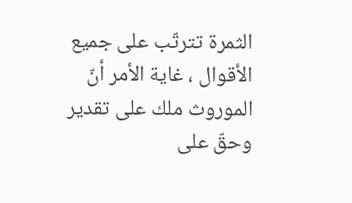الثمرة تترتّب على جميع الأقوال ، غاية الأمر أنّ الموروث ملك على تقدير وحقّ على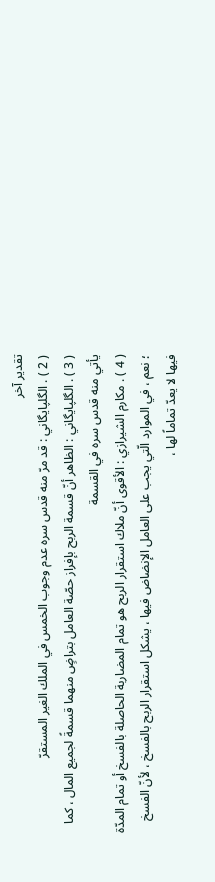تقدير آخر
( 2 ) . الگلپايگاني : قد مرّ منه قدس سره عدم وجوب الخمس في الملك الغير المستقرّ
( 3 ) . الگلپايگاني : الظاهر أنّ قسمة الربح بإفراز حصّة العامل بتراضٍ منهما قسمةً لجميع المال ، كما يأتي منه قدس سره في القسمة
( 4 ) . مكارم الشيرازي : الأقوى أنّ ملاك استقرار الربح هو تمام المضاربة الحاصلة بالفسخ أو تمام المدّة ؛ نعم ، في الموارد الّتي يجب على العامل الإنضاض فيها ، يشكل استقرار الربح بالفسخ ، لأنّ الفسخ فيها لا يعدّ تماماً لها ،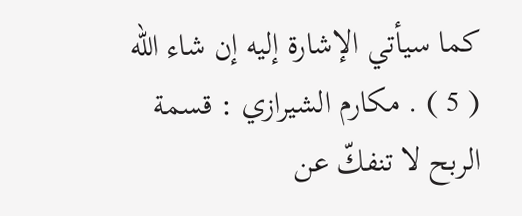كما سيأتي الإشارة إليه إن شاء اللّه
( 5 ) . مكارم الشيرازي : قسمة الربح لا تنفكّ عن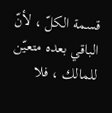قسمة الكلّ ، لأنّ الباقي بعده متعيّن للمالك ، فلا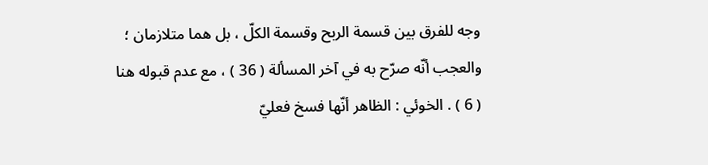وجه للفرق بين قسمة الربح وقسمة الكلّ ، بل هما متلازمان ؛ والعجب أنّه صرّح به في آخر المسألة ( 36 ) ، مع عدم قبوله هنا
( 6 ) . الخوئي : الظاهر أنّها فسخ فعليّ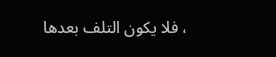، فلا يكون التلف بعدها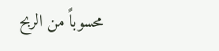محسوباً من الربح